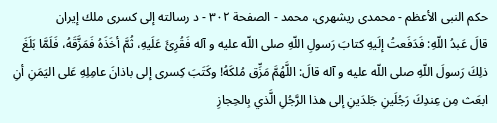حكم النبى الأعظم - محمدی ریشهری، محمد - الصفحة ٣٠٢ - د رسالته إلى كسرى ملك إيران
قالَ عَبدُ اللّهِ: فَدَفَعتُ إلَيهِ كتابَ رَسولِ اللّهِ صلى اللّه عليه و آله فَقُرِئَ عَلَيهِ، ثُمَّ أخَذَهُ فَمَزَّقَهُ، فَلَمَّا بَلَغَ ذلِكَ رَسولَ اللّهِ صلى اللّه عليه و آله قالَ: اللَّهُمَّ مَزِّق مُلكَهُ! وكَتَبَ كِسرى إلى باذانَ عامِلِهِ عَلى اليَمَنِ أنِ ابعَث مِن عِندِكَ رَجُلَينِ جَلدَينِ إلى هذا الرَّجُلِ الَّذي بِالحِجازِ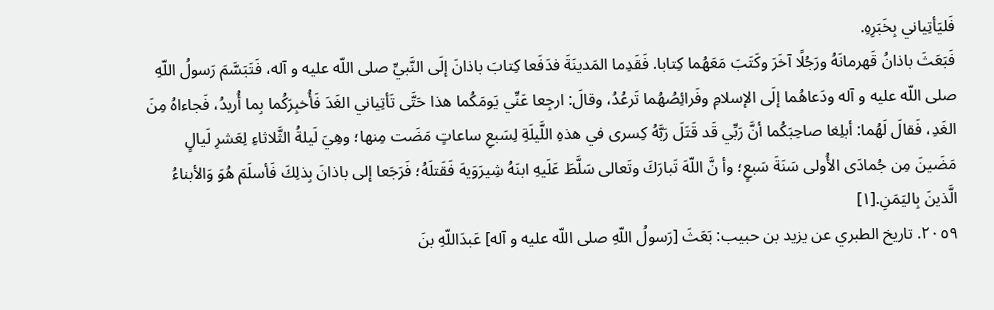فَليَأتِياني بِخَبَرِهِ.
فَبَعَثَ باذانُ قَهرمانَهُ ورَجُلًا آخَرَ وكَتَبَ مَعَهُما كِتابا. فَقَدِما المَدينَةَ فدَفَعا كِتابَ باذانَ إلَى النَّبيِّ صلى اللّه عليه و آله، فَتَبَسَّمَ رَسولُ اللّهِ صلى اللّه عليه و آله ودَعاهُما إلَى الإسلامِ وفَرائِصُهُما تَرعُدُ، وقالَ: ارجِعا عَنِّي يَومَكُما هذا حَتَّى تَأتِياني الغَدَ فَأُخبِرَكُما بِما أُريدُ، فَجاءاهُ مِنَ الغَدِ، فَقالَ لَهُما: أبلِغا صاحِبَكُما أنَّ رَبِّي قَد قَتَلَ رَبَّهُ كِسرى في هذهِ اللَّيلَةِ لِسَبعِ ساعاتٍ مَضَت مِنها؛ وهِيَ لَيلةُ الثَّلاثاءِ لِعَشرِ لَيالٍ مَضَينَ مِن جُمادَى الأُولى سَنَةَ سَبعٍ؛ وأ نَّ اللّهَ تَبارَكَ وتَعالى سَلَّطَ عَلَيهِ ابنَهُ شِيرَوَيهَ فَقَتلَهُ؛ فَرَجَعا إلى باذانَ بِذلِكَ فَأسلَمَ هُوَ وَالأبناءُ الَّذينَ بِاليَمَنِ.[١]
٢٠٥٩. تاريخ الطبري عن يزيد بن حبيب: بَعَثَ [رَسولُ اللّهِ صلى اللّه عليه و آله] عَبدَاللّهِ بنَ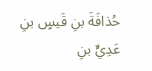حُذافَةَ بنِ قَيسٍ بنِ عَدِيٍّ بنِ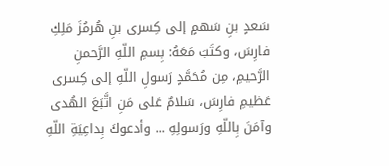سَعدٍ بنِ سَهمٍ إلى كِسرى بنِ هُرمُزَ مَلِكِ فارِسَ، وكتَبَ مَعَهُ: بِسمِ اللّهِ الرَّحمنِ الرَّحيمِ، مِن مُحَمَّدٍ رَسولِ اللّهِ إلى كِسرى عَظيمِ فارِسَ، سَلامٌ عَلى مَنِ اتَّبَعَ الهُدى وآمَنَ بِاللّهِ ورَسولِهِ ... وأدعوكَ بِداعِيَةِ اللّهِ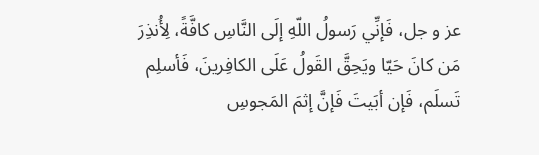عز و جل، فَإنِّي رَسولُ اللّهِ إلَى النَّاسِ كافَّةً، لِأُنذِرَ مَن كانَ حَيّا ويَحِقَّ القَولُ عَلَى الكافِرينَ، فَأسلِم تَسلَم، فَإن أبَيتَ فَإنَّ إثمَ المَجوسِ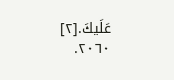عَلَيكَ.[٢]
٢٠٦٠.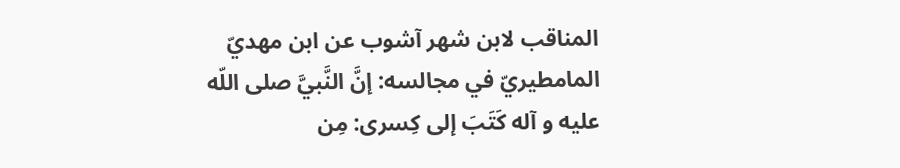المناقب لابن شهر آشوب عن ابن مهديّ المامطيريّ في مجالسه: إنَّ النَّبيَّ صلى اللّه عليه و آله كَتَبَ إلى كِسرى: مِن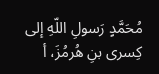مُحَمَّدٍ رَسولِ اللّهِ إلى كِسرى بنِ هُرمُزَ، أ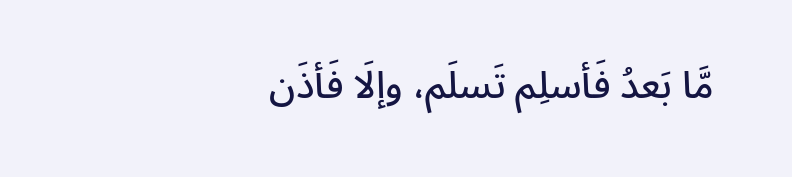مَّا بَعدُ فَأسلِم تَسلَم، وإلَا فَأذَن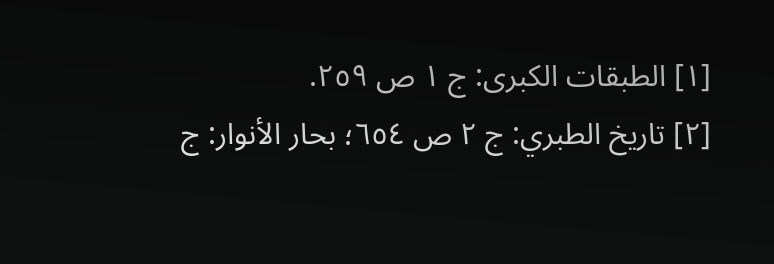[١] الطبقات الكبرى: ج ١ ص ٢٥٩.
[٢] تاريخ الطبري: ج ٢ ص ٦٥٤؛ بحار الأنوار: ج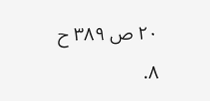٢٠ ص ٣٨٩ ح ٨.